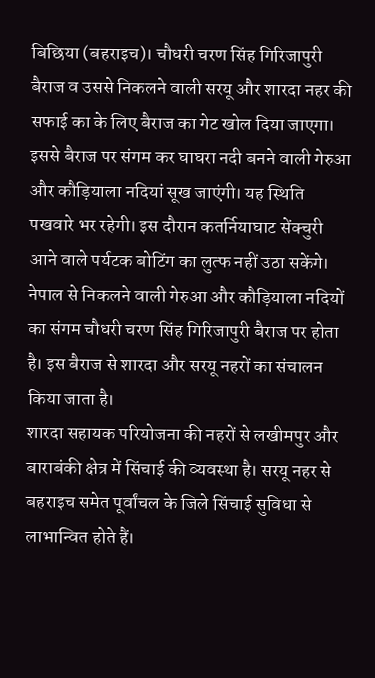बिछिया (बहराइच)। चौधरी चरण सिंह गिरिजापुरी बैराज व उससे निकलने वाली सरयू और शारदा नहर की सफाई का के लिए बैराज का गेट खोल दिया जाएगा।
इससे बैराज पर संगम कर घाघरा नदी बनने वाली गेरुआ और कौड़ियाला नदियां सूख जाएंगी। यह स्थिति पखवारे भर रहेगी। इस दौरान कतर्नियाघाट सेंक्चुरी आने वाले पर्यटक बोटिंग का लुत्फ नहीं उठा सकेंगे।
नेपाल से निकलने वाली गेरुआ और कौड़ियाला नदियों का संगम चौधरी चरण सिंह गिरिजापुरी बैराज पर होता है। इस बैराज से शारदा और सरयू नहरों का संचालन किया जाता है।
शारदा सहायक परियोजना की नहरों से लखीमपुर और बाराबंकी क्षेत्र में सिंचाई की व्यवस्था है। सरयू नहर से बहराइच समेत पूर्वांचल के जिले सिंचाई सुविधा से लाभान्वित होते हैं।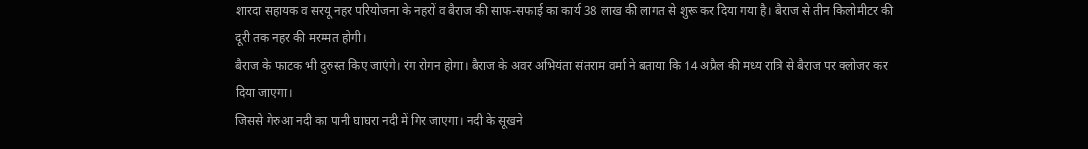शारदा सहायक व सरयू नहर परियोजना के नहरों व बैराज की साफ-सफाई का कार्य 38 लाख की लागत से शुरू कर दिया गया है। बैराज से तीन किलोमीटर की दूरी तक नहर की मरम्मत होगी।
बैराज के फाटक भी दुरुस्त किए जाएंगे। रंग रोगन होगा। बैराज के अवर अभियंता संतराम वर्मा ने बताया कि 14 अप्रैल की मध्य रात्रि से बैराज पर क्लोजर कर दिया जाएगा।
जिससे गेरुआ नदी का पानी घाघरा नदी में गिर जाएगा। नदी के सूखने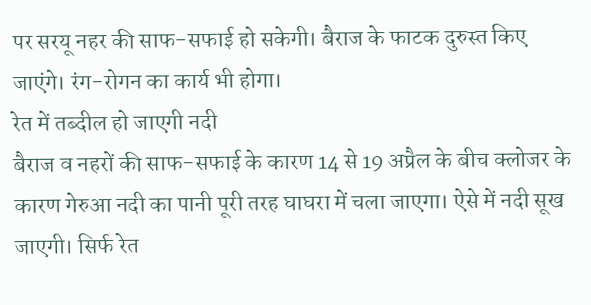पर सरयू नहर की साफ-सफाई हो सकेगी। बैराज के फाटक दुरुस्त किए जाएंगे। रंग-रोगन का कार्य भी होगा।
रेत में तब्दील हो जाएगी नदी
बैराज व नहरों की साफ-सफाई के कारण 14 से 19 अप्रैल के बीच क्लोजर के कारण गेरुआ नदी का पानी पूरी तरह घाघरा में चला जाएगा। ऐसे में नदी सूख जाएगी। सिर्फ रेत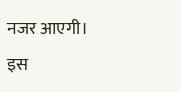नजर आएगी।
इस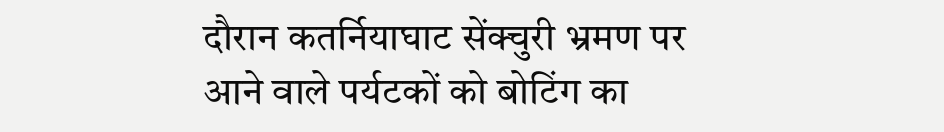दौरान कतर्नियाघाट सेंक्चुरी भ्रमण पर आने वाले पर्यटकों को बोटिंग का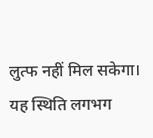लुत्फ नहीं मिल सकेगा। यह स्थिति लगभग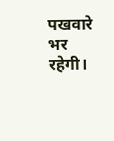पखवारे भर रहेगी।